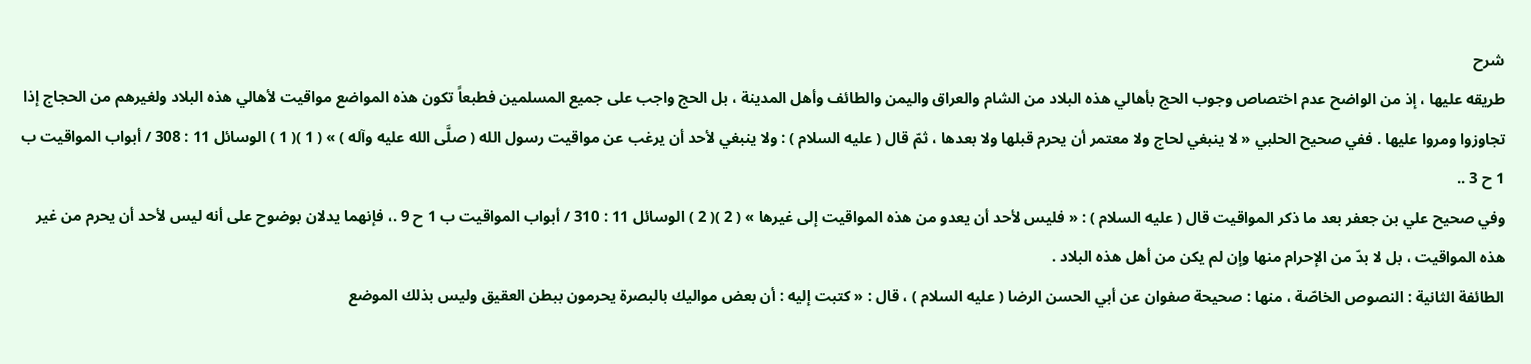شرح
طريقه عليها ، إذ من الواضح عدم اختصاص وجوب الحج بأهالي هذه البلاد من الشام والعراق واليمن والطائف وأهل المدينة ، بل الحج واجب على جميع المسلمين فطبعاً تكون هذه المواضع مواقيت لأهالي هذه البلاد ولغيرهم من الحجاج إذا تجاوزوا ومروا عليها . ففي صحيح الحلبي « لا ينبغي لحاج ولا معتمر أن يحرم قبلها ولا بعدها ، ثمّ قال ( عليه السلام ) : ولا ينبغي لأحد أن يرغب عن مواقيت رسول الله ( صلَّى الله عليه وآله ) » ( 1 )( 1 ) الوسائل 11 : 308 / أبواب المواقيت ب 1 ح 3 ..
وفي صحيح علي بن جعفر بعد ما ذكر المواقيت قال ( عليه السلام ) : « فليس لأحد أن يعدو من هذه المواقيت إلى غيرها » ( 2 )( 2 ) الوسائل 11 : 310 / أبواب المواقيت ب 1 ح 9 .، فإنهما يدلان بوضوح على أنه ليس لأحد أن يحرم من غير هذه المواقيت ، بل لا بدّ من الإحرام منها وإن لم يكن من أهل هذه البلاد .
الطائفة الثانية : النصوص الخاصّة ، منها : صحيحة صفوان عن أبي الحسن الرضا ( عليه السلام ) ، قال : « كتبت إليه : أن بعض مواليك بالبصرة يحرمون ببطن العقيق وليس بذلك الموضع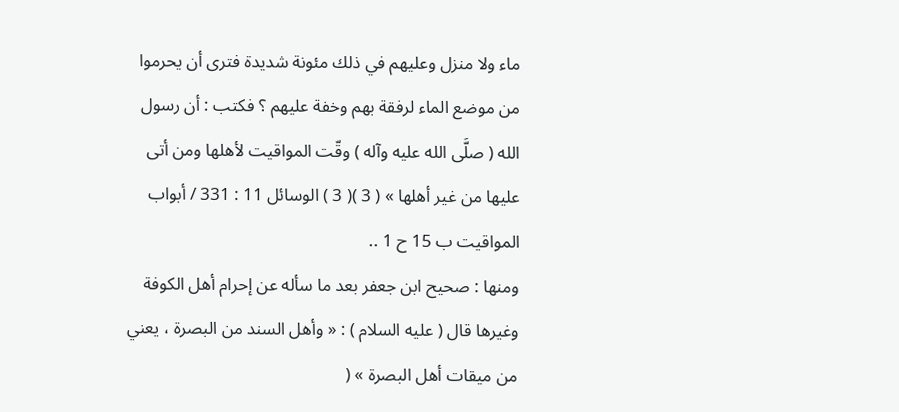ماء ولا منزل وعليهم في ذلك مئونة شديدة فترى أن يحرموا من موضع الماء لرفقة بهم وخفة عليهم ؟ فكتب : أن رسول الله ( صلَّى الله عليه وآله ) وقّت المواقيت لأهلها ومن أتى عليها من غير أهلها » ( 3 )( 3 ) الوسائل 11 : 331 / أبواب المواقيت ب 15 ح 1 ..
ومنها : صحيح ابن جعفر بعد ما سأله عن إحرام أهل الكوفة وغيرها قال ( عليه السلام ) : « وأهل السند من البصرة ، يعني من ميقات أهل البصرة » (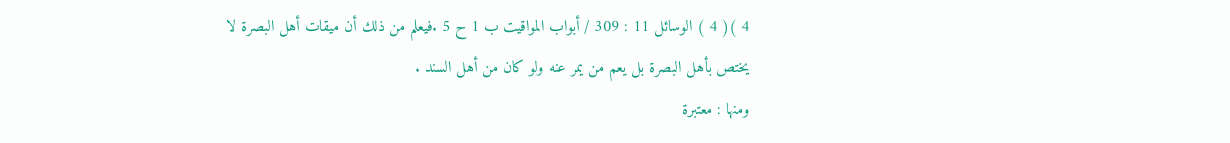4 )( 4 ) الوسائل 11 : 309 / أبواب المواقيت ب 1 ح 5 .فيعلم من ذلك أن ميقات أهل البصرة لا يختص بأهل البصرة بل يعم من يمر عنه ولو كان من أهل السند .
ومنها : معتبرة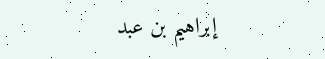إبراهيم بن عبد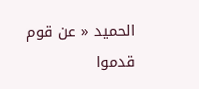الحميد « عن قوم قدموا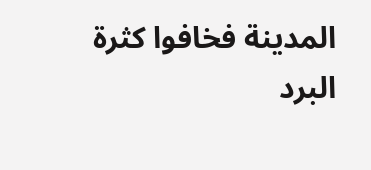المدينة فخافوا كثرة البرد